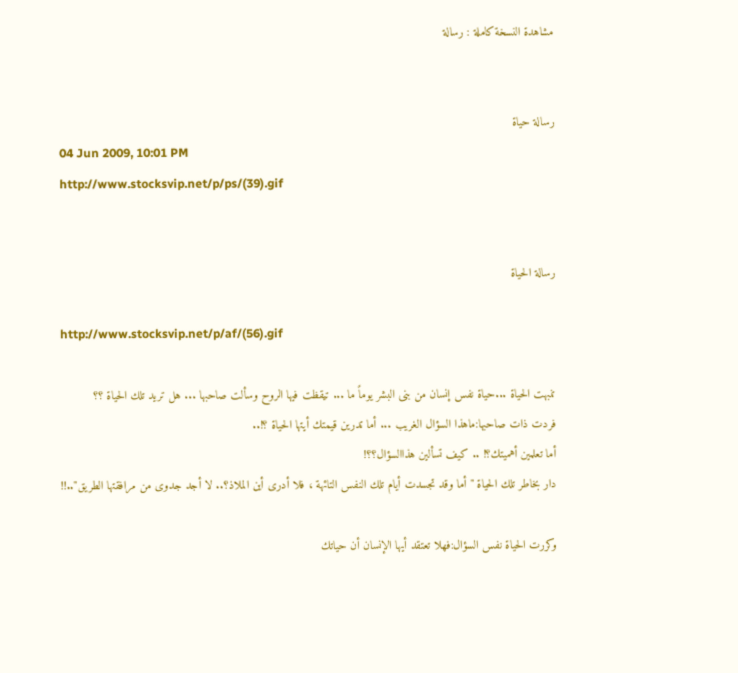مشاهدة النسخة كاملة : رسالة


رسالة حياة
04 Jun 2009, 10:01 PM
http://www.stocksvip.net/p/ps/(39).gif


رسالة الحياة

http://www.stocksvip.net/p/af/(56).gif

تنبهت الحياة ...حياة نفس إنسان من بنى البشر يوماً ما ... تيقظت فيها الروح وسألت صاحبها ... هل تريد تلك الحياة ؟؟
فردت ذات صاحبها:ماهذا السؤال الغريب ... أما تدرين قيمتك أيتها الحياة ؟!..
أما تعلمين أهميتك؟! .. كيف تسألين هذاالسؤال؟؟!
دار بخاطر تلك الحياة " أما وقد تجسدت أيام تلك النفس التائهة ، فلا أدرى أين الملاذ؟.. لا أجد جدوى من مرافقتها الطريق"..!!

وكررت الحياة نفس السؤال:فهلا تعتقد أيها الإنسان أن حياتك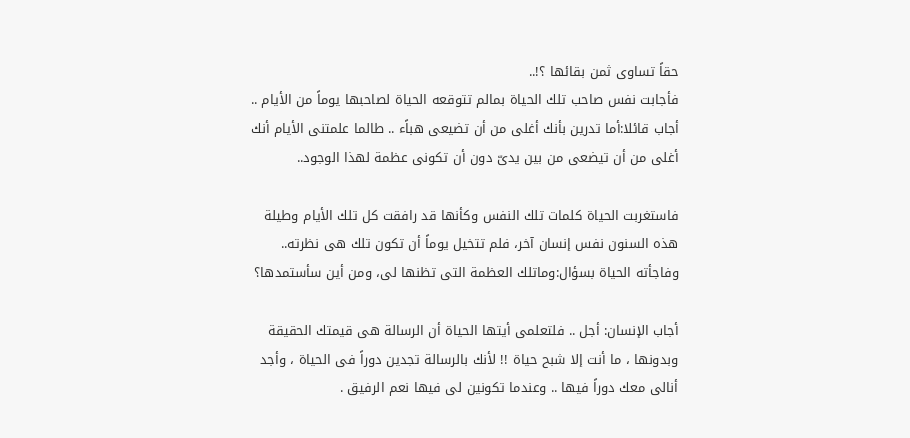حقاً تساوى ثمن بقائها ؟!..
فأجابت نفس صاحب تلك الحياة بمالم تتوقعه الحياة لصاحبها يوماً من الأيام ..
أجاب قائلا:أما تدرين بأنك أغلى من أن تضيعى هباًء .. طالما علمتنى الأيام أنك أغلى من أن تيضعى من بين يدىّ دون أن تكونى عظمة لهذا الوجود..

فاستغربت الحياة كلمات تلك النفس وكأنها قد رافقت كل تلك الأيام وطيلة هذه السنون نفس إنسان آخر، فلم تتخيل يوماً أن تكون تلك هى نظرته..
وفاجأته الحياة بسؤال:وماتلك العظمة التى تظنها لى، ومن أين سأستمدها؟

أجاب الإنسان: أجل .. فلتعلمى أيتها الحياة أن الرسالة هى قيمتك الحقيقة وبدونها ، ما أنت إلا شبح حياة !! لأنك بالرسالة تجدين دوراً فى الحياة ، وأجد أنالى معك دوراً فيها .. وعندما تكونين لى فيها نعم الرفيق .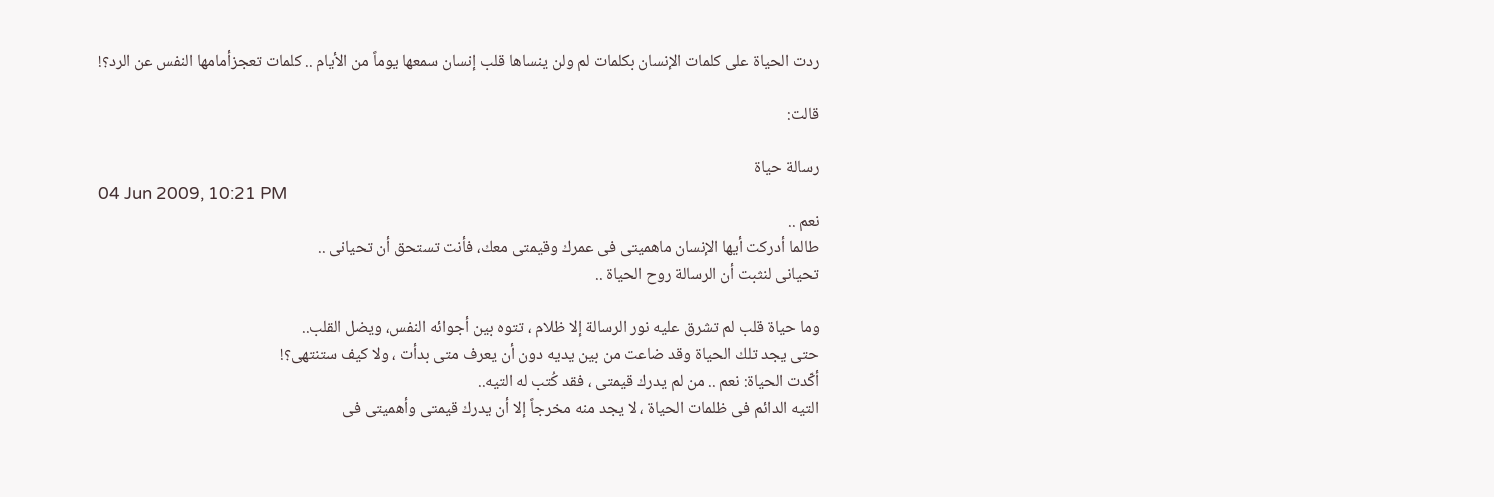ردت الحياة على كلمات الإنسان بكلمات لم ولن ينساها قلب إنسان سمعها يوماً من الأيام .. كلمات تعجزأمامها النفس عن الرد؟!

قالت:

رسالة حياة
04 Jun 2009, 10:21 PM
نعم ..
طالما أدركت أيها الإنسان ماهميتى فى عمرك وقيمتى معك، فأنت تستحق أن تحيانى ..
تحيانى لنثبت أن الرسالة روح الحياة ..

وما حياة قلب لم تشرق عليه نور الرسالة إلا ظلام ، تتوه بين أجوائه النفس، ويضل القلب..
حتى يجد تلك الحياة وقد ضاعت من بين يديه دون أن يعرف متى بدأت ، ولا كيف ستنتهى؟!
أكّدت الحياة: نعم .. من لم يدرك قيمتى ، فقد كُتب له التيه..
التيه الدائم فى ظلمات الحياة ، لا يجد منه مخرجاً إلا أن يدرك قيمتى وأهميتى فى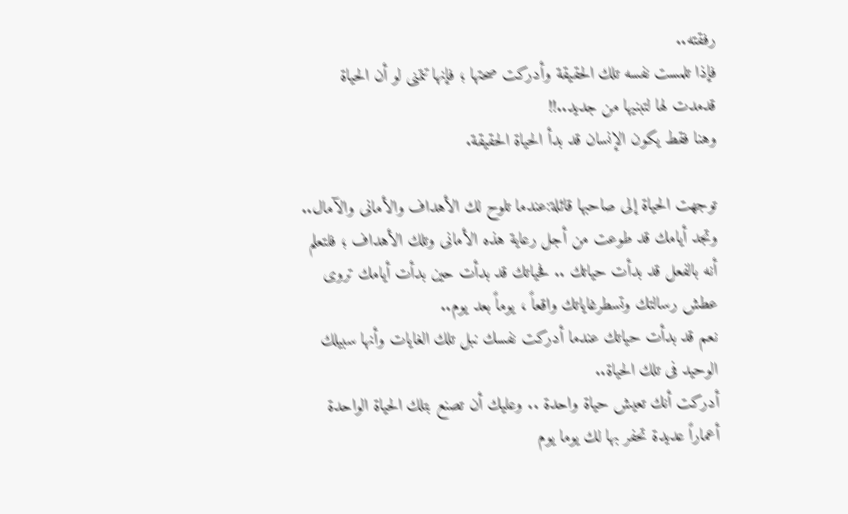رفقته..
فإذا تلمست نفسه تلك الحقيقة وأدركت صحتها ؛ فإنها تتمنى لو أن الحياة قدمدت لها لتبنيها من جديد..!!
وهنا فقط يكون الإنسان قد بدأ الحياة الحقيقة.

توجهت الحياة إلى صاحبها قائلة:عندما تلوح لك الأهداف والأمانى والآمال..
وتجد أيامك قد طوعت من أجل رعاية هذه الأمانى وتلك الأهداف ؛ فلتعلم أنه بالفعل قد بدأت حياتك .. فحياتك قد بدأت حين بدأت أيامك تروى عطش رسالتك وتسطرغاياتك واقعاً ، يوماً بعد يوم..
نعم قد بدأت حياتك عندما أدركت نفسك نبل تلك الغايات وأنها سبيلك الوحيد فى تلك الحياة..
أدركت أنك تعيش حياة واحدة .. وعليك أن تصنع بتلك الحياة الواحدة أعماراً عديدة تحفر بها لك يوما يوم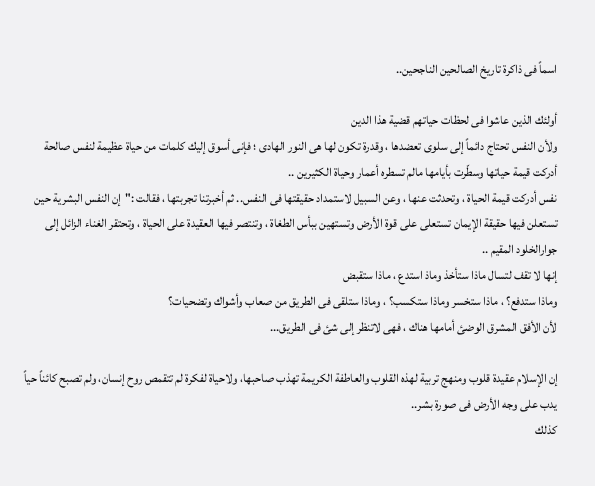اسماً فى ذاكرة تاريخ الصالحين الناجحين..

أولئك الذين عاشوا فى لحظات حياتهم قضية هذا الدين
ولأن النفس تحتاج دائماً إلى سلوى تعضدها ، وقدرة تكون لها هى النور الهادى ؛ فإنى أسوق إليك كلمات من حياة عظيمة لنفس صالحة أدركت قيمة حياتها وسطّرت بأيامها مالم تسطره أعمار وحياة الكثيرين ..
نفس أدركت قيمة الحياة ، وتحدثت عنها ، وعن السبيل لاستمداد حقيقتها فى النفس.. ثم أخبرتنا تجربتها ، فقالت :"إن النفس البشرية حين تستعلن فيها حقيقة الإيمان تستعلى على قوة الأرض وتستهين ببأس الطغاة ، وتنتصر فيها العقيدة على الحياة ، وتحتقر الغناء الزائل إلى جوارالخلود المقيم ..
إنها لا تقف لتسال ماذا ستأخذ وماذ استدع ، ماذا ستقبض
وماذا ستدفع؟ ، ماذا ستخسر وماذا ستكسب؟ ، وماذا ستلقى فى الطريق من صعاب وأشواك وتضحيات؟
لأن الأفق المشرق الوضئ أمامها هناك ، فهى لاتنظر إلى شئ فى الطريق...

إن الإسلام عقيدة قلوب ومنهج تربية لهذه القلوب والعاطفة الكريمة تهذب صاحبها، ولاحياة لفكرة لم تتقمص روح إنسان، ولم تصبح كائناً حياً يدب على وجه الأرض فى صورة بشر..
كذلك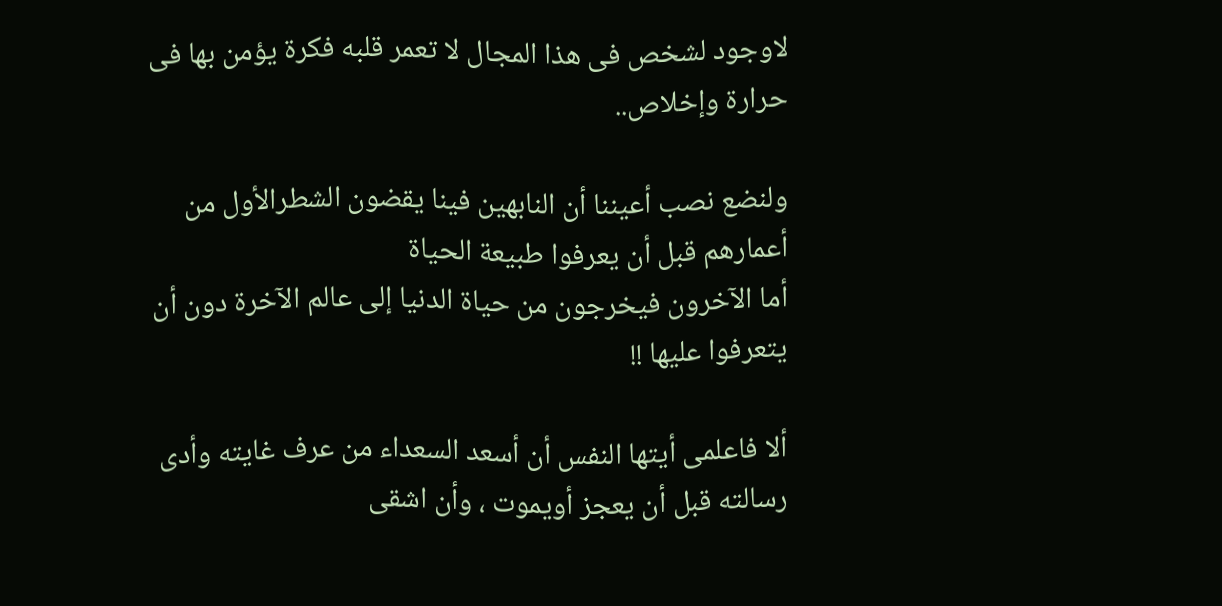لاوجود لشخص فى هذا المجال لا تعمر قلبه فكرة يؤمن بها فى حرارة وإخلاص..

ولنضع نصب أعيننا أن النابهين فينا يقضون الشطرالأول من أعمارهم قبل أن يعرفوا طبيعة الحياة
أما الآخرون فيخرجون من حياة الدنيا إلى عالم الآخرة دون أن يتعرفوا عليها !!

ألا فاعلمى أيتها النفس أن أسعد السعداء من عرف غايته وأدى رسالته قبل أن يعجز أويموت ، وأن اشقى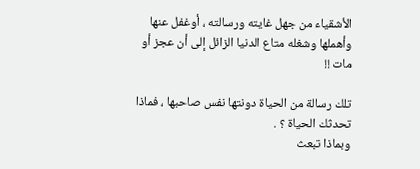الأشقياء من جهل غايته ورسالته ، أوغفل عنها وأهملها وشغله متاع الدنيا الزائل إلى أن عجز أو مات !!

تلك رسالة من الحياة دونتها نفس صاحبها ، فماذا تحدثك الحياة ؟ .
وبماذا تبعث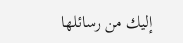إليك من رسائلها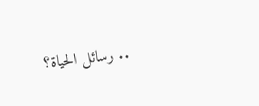.. رسائل الحياة؟